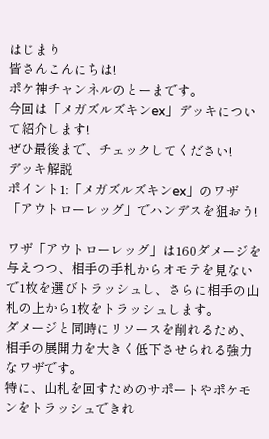はじまり
皆さんこんにちは!
ポケ神チャンネルのとーまです。
今回は「メガズルズキンex」デッキについて紹介します!
ぜひ最後まで、チェックしてください!
デッキ解説
ポイント1:「メガズルズキンex」のワザ「アウトローレッグ」でハンデスを狙おう!

ワザ「アウトローレッグ」は160ダメージを与えつつ、相手の手札からオモテを見ないで1枚を選びトラッシュし、さらに相手の山札の上から1枚をトラッシュします。
ダメージと同時にリソースを削れるため、相手の展開力を大きく低下させられる強力なワザです。
特に、山札を回すためのサポートやポケモンをトラッシュできれ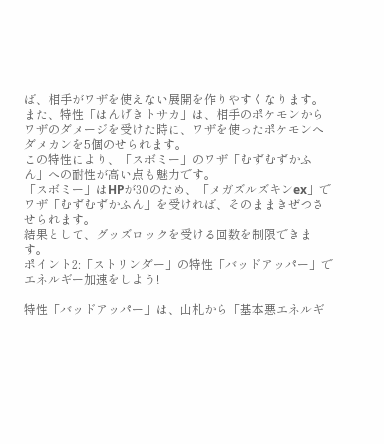ば、相手がワザを使えない展開を作りやすくなります。
また、特性「はんげきトサカ」は、相手のポケモンからワザのダメージを受けた時に、ワザを使ったポケモンへダメカンを5個のせられます。
この特性により、「スボミー」のワザ「むずむずかふん」への耐性が高い点も魅力です。
「スボミー」はHPが30のため、「メガズルズキンex」でワザ「むずむずかふん」を受ければ、そのままきぜつさせられます。
結果として、グッズロックを受ける回数を制限できます。
ポイント2:「ストリンダー」の特性「バッドアッパー」でエネルギー加速をしよう!

特性「バッドアッパー」は、山札から「基本悪エネルギ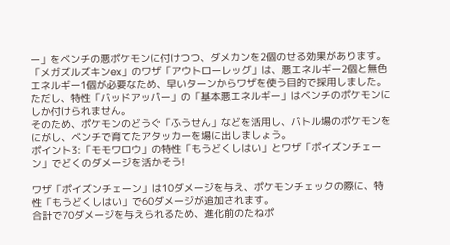ー」をベンチの悪ポケモンに付けつつ、ダメカンを2個のせる効果があります。
「メガズルズキンex」のワザ「アウトローレッグ」は、悪エネルギー2個と無色エネルギー1個が必要なため、早いターンからワザを使う目的で採用しました。
ただし、特性「バッドアッパー」の「基本悪エネルギー」はベンチのポケモンにしか付けられません。
そのため、ポケモンのどうぐ「ふうせん」などを活用し、バトル場のポケモンをにがし、ベンチで育てたアタッカーを場に出しましょう。
ポイント3:「モモワロウ」の特性「もうどくしはい」とワザ「ポイズンチェーン」でどくのダメージを活かそう!

ワザ「ポイズンチェーン」は10ダメージを与え、ポケモンチェックの際に、特性「もうどくしはい」で60ダメージが追加されます。
合計で70ダメージを与えられるため、進化前のたねポ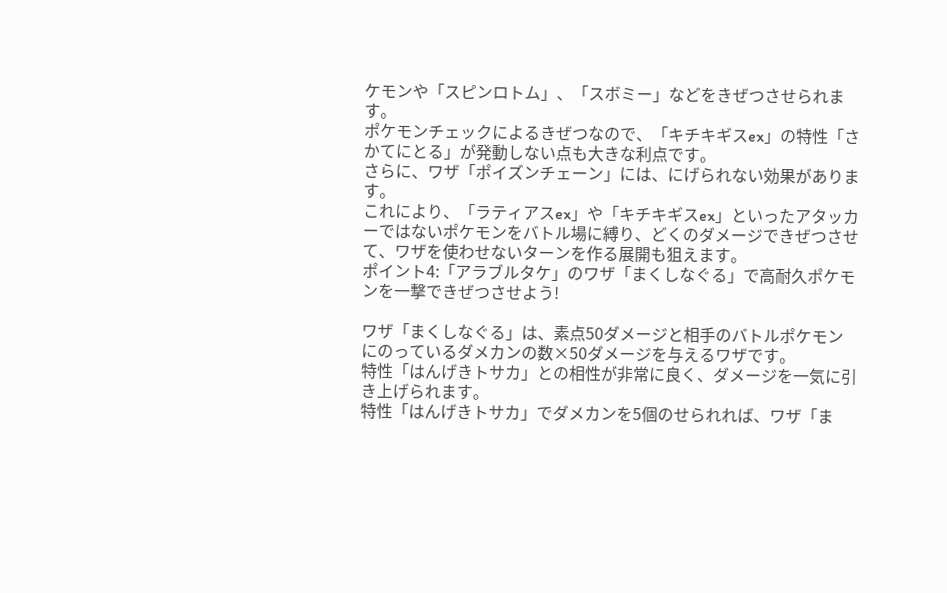ケモンや「スピンロトム」、「スボミー」などをきぜつさせられます。
ポケモンチェックによるきぜつなので、「キチキギスex」の特性「さかてにとる」が発動しない点も大きな利点です。
さらに、ワザ「ポイズンチェーン」には、にげられない効果があります。
これにより、「ラティアスex」や「キチキギスex」といったアタッカーではないポケモンをバトル場に縛り、どくのダメージできぜつさせて、ワザを使わせないターンを作る展開も狙えます。
ポイント4:「アラブルタケ」のワザ「まくしなぐる」で高耐久ポケモンを一撃できぜつさせよう!

ワザ「まくしなぐる」は、素点50ダメージと相手のバトルポケモンにのっているダメカンの数×50ダメージを与えるワザです。
特性「はんげきトサカ」との相性が非常に良く、ダメージを一気に引き上げられます。
特性「はんげきトサカ」でダメカンを5個のせられれば、ワザ「ま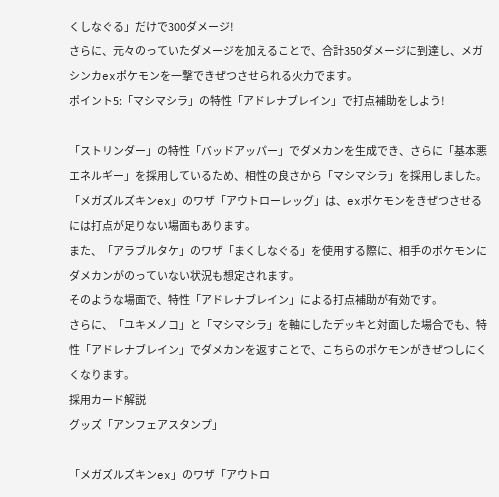くしなぐる」だけで300ダメージ!
さらに、元々のっていたダメージを加えることで、合計350ダメージに到達し、メガシンカexポケモンを一撃できぜつさせられる火力でます。
ポイント5:「マシマシラ」の特性「アドレナブレイン」で打点補助をしよう!

「ストリンダー」の特性「バッドアッパー」でダメカンを生成でき、さらに「基本悪エネルギー」を採用しているため、相性の良さから「マシマシラ」を採用しました。
「メガズルズキンex」のワザ「アウトローレッグ」は、exポケモンをきぜつさせるには打点が足りない場面もあります。
また、「アラブルタケ」のワザ「まくしなぐる」を使用する際に、相手のポケモンにダメカンがのっていない状況も想定されます。
そのような場面で、特性「アドレナブレイン」による打点補助が有効です。
さらに、「ユキメノコ」と「マシマシラ」を軸にしたデッキと対面した場合でも、特性「アドレナブレイン」でダメカンを返すことで、こちらのポケモンがきぜつしにくくなります。
採用カード解説
グッズ「アンフェアスタンプ」

「メガズルズキンex」のワザ「アウトロ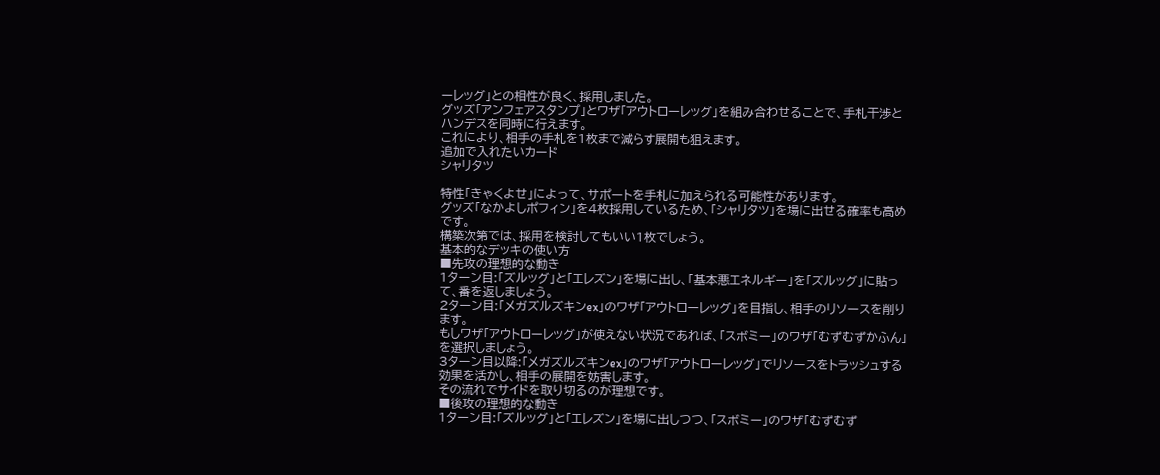ーレッグ」との相性が良く、採用しました。
グッズ「アンフェアスタンプ」とワザ「アウトローレッグ」を組み合わせることで、手札干渉とハンデスを同時に行えます。
これにより、相手の手札を1枚まで減らす展開も狙えます。
追加で入れたいカード
シャリタツ

特性「きゃくよせ」によって、サポートを手札に加えられる可能性があります。
グッズ「なかよしポフィン」を4枚採用しているため、「シャリタツ」を場に出せる確率も高めです。
構築次第では、採用を検討してもいい1枚でしょう。
基本的なデッキの使い方
■先攻の理想的な動き
1ターン目:「ズルッグ」と「エレズン」を場に出し、「基本悪エネルギー」を「ズルッグ」に貼って、番を返しましょう。
2ターン目:「メガズルズキンex」のワザ「アウトローレッグ」を目指し、相手のリソースを削ります。
もしワザ「アウトローレッグ」が使えない状況であれば、「スボミー」のワザ「むずむずかふん」を選択しましょう。
3ターン目以降:「メガズルズキンex」のワザ「アウトローレッグ」でリソースをトラッシュする効果を活かし、相手の展開を妨害します。
その流れでサイドを取り切るのが理想です。
■後攻の理想的な動き
1ターン目:「ズルッグ」と「エレズン」を場に出しつつ、「スボミー」のワザ「むずむず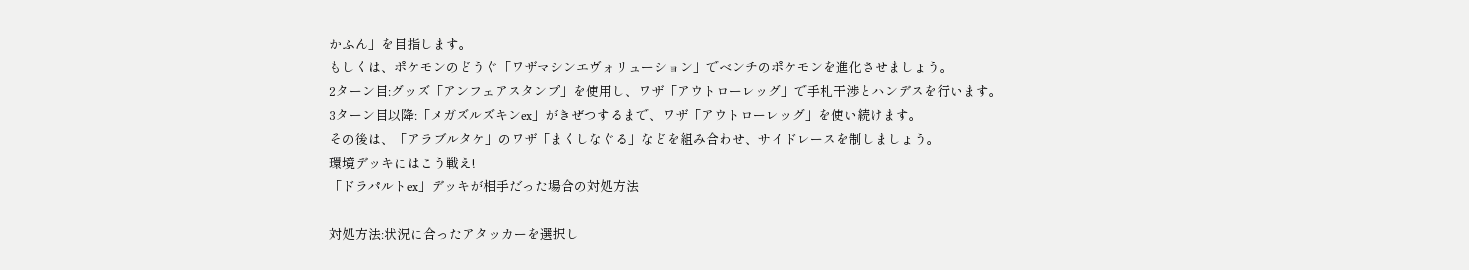かふん」を目指します。
もしくは、ポケモンのどうぐ「ワザマシンエヴォリューション」でベンチのポケモンを進化させましょう。
2ターン目:グッズ「アンフェアスタンプ」を使用し、ワザ「アウトローレッグ」で手札干渉とハンデスを行います。
3ターン目以降:「メガズルズキンex」がきぜつするまで、ワザ「アウトローレッグ」を使い続けます。
その後は、「アラブルタケ」のワザ「まくしなぐる」などを組み合わせ、サイドレースを制しましょう。
環境デッキにはこう戦え!
「ドラパルトex」デッキが相手だった場合の対処方法

対処方法:状況に合ったアタッカーを選択し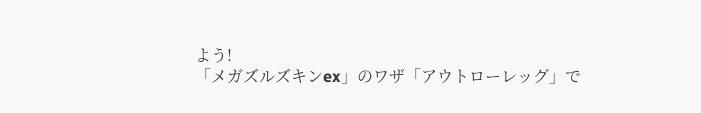よう!
「メガズルズキンex」のワザ「アウトローレッグ」で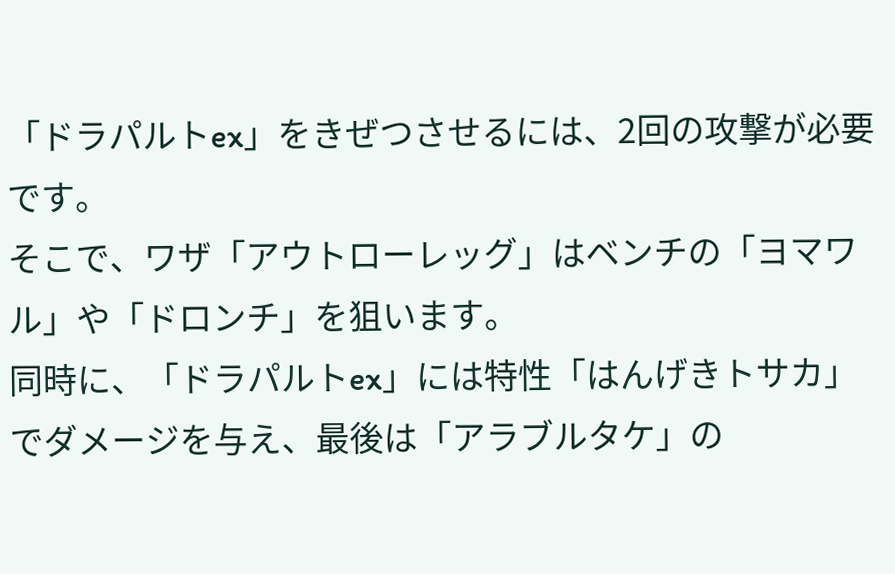「ドラパルトex」をきぜつさせるには、2回の攻撃が必要です。
そこで、ワザ「アウトローレッグ」はベンチの「ヨマワル」や「ドロンチ」を狙います。
同時に、「ドラパルトex」には特性「はんげきトサカ」でダメージを与え、最後は「アラブルタケ」の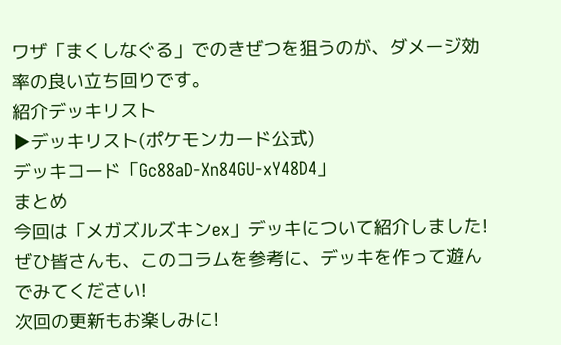ワザ「まくしなぐる」でのきぜつを狙うのが、ダメージ効率の良い立ち回りです。
紹介デッキリスト
▶デッキリスト(ポケモンカード公式)
デッキコード「Gc88aD-Xn84GU-xY48D4」
まとめ
今回は「メガズルズキンex」デッキについて紹介しました!
ぜひ皆さんも、このコラムを参考に、デッキを作って遊んでみてください!
次回の更新もお楽しみに!